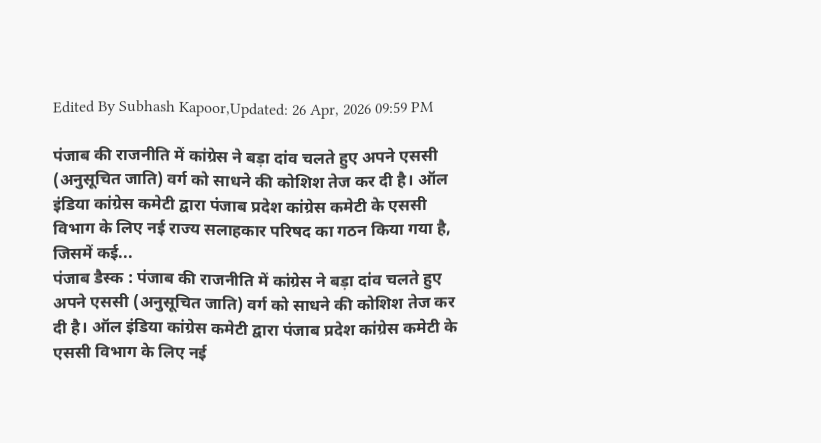Edited By Subhash Kapoor,Updated: 26 Apr, 2026 09:59 PM

पंजाब की राजनीति में कांग्रेस ने बड़ा दांव चलते हुए अपने एससी (अनुसूचित जाति) वर्ग को साधने की कोशिश तेज कर दी है। ऑल इंडिया कांग्रेस कमेटी द्वारा पंजाब प्रदेश कांग्रेस कमेटी के एससी विभाग के लिए नई राज्य सलाहकार परिषद का गठन किया गया है, जिसमें कई...
पंजाब डैस्क : पंजाब की राजनीति में कांग्रेस ने बड़ा दांव चलते हुए अपने एससी (अनुसूचित जाति) वर्ग को साधने की कोशिश तेज कर दी है। ऑल इंडिया कांग्रेस कमेटी द्वारा पंजाब प्रदेश कांग्रेस कमेटी के एससी विभाग के लिए नई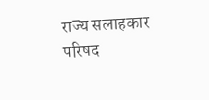राज्य सलाहकार परिषद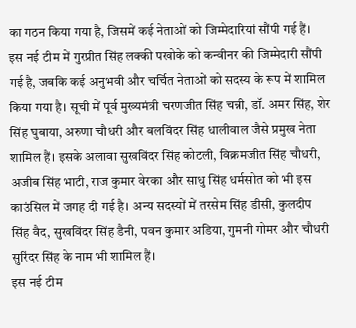का गठन किया गया है, जिसमें कई नेताओं को जिम्मेदारियां सौंपी गई हैं।
इस नई टीम में गुरप्रीत सिंह लक्की पखोके को कन्वीनर की जिम्मेदारी सौंपी गई है, जबकि कई अनुभवी और चर्चित नेताओं को सदस्य के रूप में शामिल किया गया है। सूची में पूर्व मुख्यमंत्री चरणजीत सिंह चन्नी, डॉ. अमर सिंह, शेर सिंह घुबाया, अरुणा चौधरी और बलविंदर सिंह धालीवाल जैसे प्रमुख नेता शामिल हैं। इसके अलावा सुखविंदर सिंह कोटली, विक्रमजीत सिंह चौधरी, अजीब सिंह भाटी, राज कुमार वेरका और साधु सिंह धर्मसोत को भी इस काउंसिल में जगह दी गई है। अन्य सदस्यों में तरसेम सिंह डीसी, कुलदीप सिंह वैद, सुखविंदर सिंह डैनी, पवन कुमार अडिया, गुमनी गोमर और चौधरी सुरिंदर सिंह के नाम भी शामिल हैं।
इस नई टीम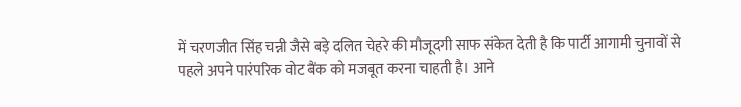में चरणजीत सिंह चन्नी जैसे बड़े दलित चेहरे की मौजूदगी साफ संकेत देती है कि पार्टी आगामी चुनावों से पहले अपने पारंपरिक वोट बैंक को मजबूत करना चाहती है। आने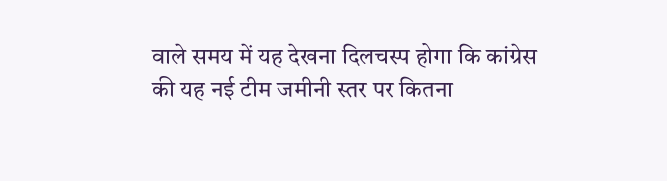वाले समय में यह देखना दिलचस्प होगा कि कांग्रेस की यह नई टीम जमीनी स्तर पर कितना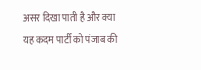असर दिखा पाती है और क्या यह कदम पार्टी को पंजाब की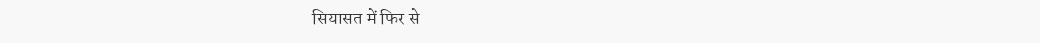सियासत में फिर से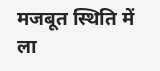मजबूत स्थिति में ला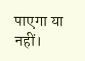पाएगा या नहीं।